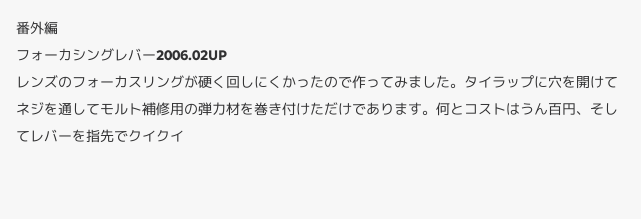番外編
フォーカシングレバー2006.02UP
レンズのフォーカスリングが硬く回しにくかったので作ってみました。タイラップに穴を開けてネジを通してモルト補修用の弾力材を巻き付けただけであります。何とコストはうん百円、そしてレバーを指先でクイクイ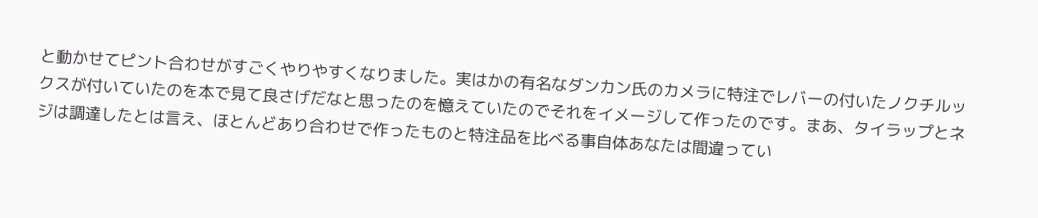と動かせてピント合わせがすごくやりやすくなりました。実はかの有名なダンカン氏のカメラに特注でレバーの付いたノクチルックスが付いていたのを本で見て良さげだなと思ったのを憶えていたのでそれをイメージして作ったのです。まあ、タイラップとネジは調達したとは言え、ほとんどあり合わせで作ったものと特注品を比べる事自体あなたは間違ってい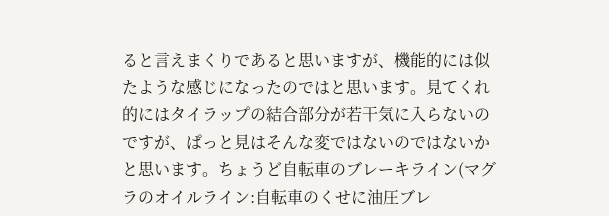ると言えまくりであると思いますが、機能的には似たような感じになったのではと思います。見てくれ的にはタイラップの結合部分が若干気に入らないのですが、ぱっと見はそんな変ではないのではないかと思います。ちょうど自転車のブレーキライン(マグラのオイルライン:自転車のくせに油圧ブレ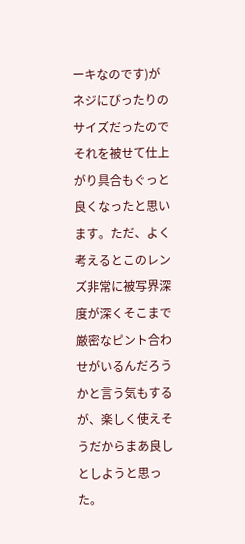ーキなのです)がネジにぴったりのサイズだったのでそれを被せて仕上がり具合もぐっと良くなったと思います。ただ、よく考えるとこのレンズ非常に被写界深度が深くそこまで厳密なピント合わせがいるんだろうかと言う気もするが、楽しく使えそうだからまあ良しとしようと思った。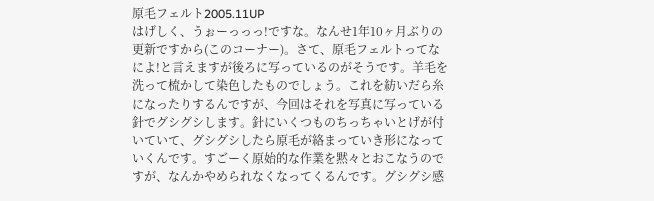原毛フェルト2005.11UP
はげしく、うぉーっっっ!ですな。なんせ1年10ヶ月ぶりの更新ですから(このコーナー)。さて、原毛フェルトってなによ!と言えますが後ろに写っているのがそうです。羊毛を洗って梳かして染色したものでしょう。これを紡いだら糸になったりするんですが、今回はそれを写真に写っている針でグシグシします。針にいくつものちっちゃいとげが付いていて、グシグシしたら原毛が絡まっていき形になっていくんです。すごーく原始的な作業を黙々とおこなうのですが、なんかやめられなくなってくるんです。グシグシ感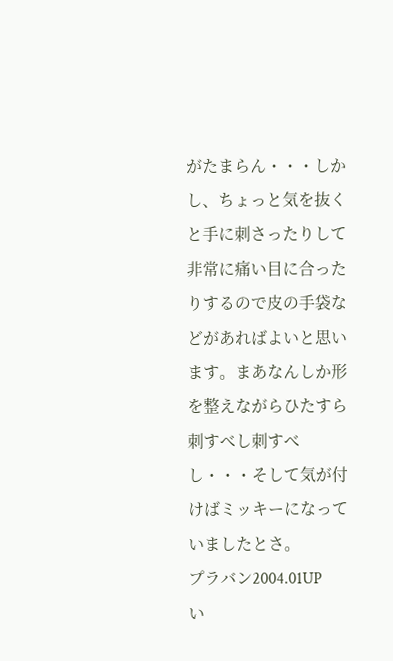がたまらん・・・しかし、ちょっと気を抜くと手に刺さったりして非常に痛い目に合ったりするので皮の手袋などがあればよいと思います。まあなんしか形を整えながらひたすら刺すべし刺すべし・・・そして気が付けばミッキーになっていましたとさ。
プラバン2004.01UP
い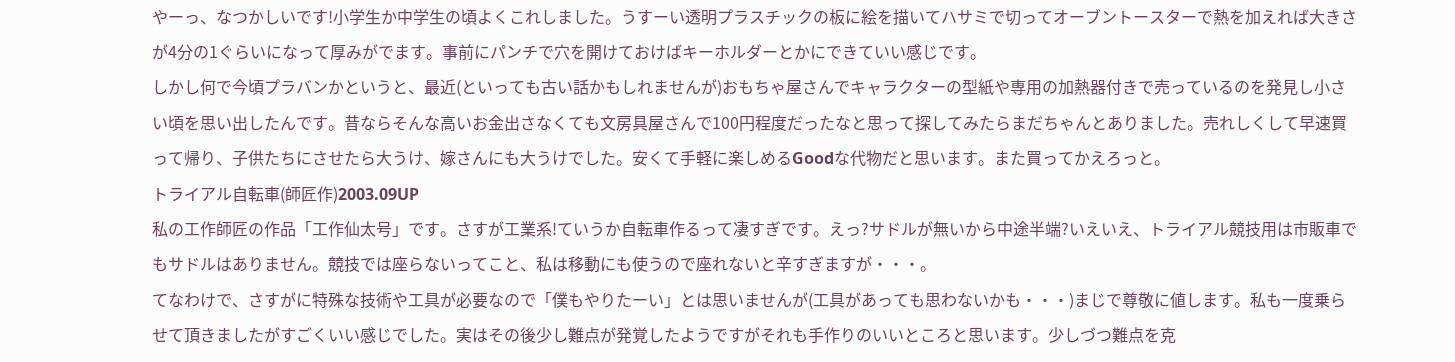やーっ、なつかしいです!小学生か中学生の頃よくこれしました。うすーい透明プラスチックの板に絵を描いてハサミで切ってオーブントースターで熱を加えれば大きさが4分の1ぐらいになって厚みがでます。事前にパンチで穴を開けておけばキーホルダーとかにできていい感じです。
しかし何で今頃プラバンかというと、最近(といっても古い話かもしれませんが)おもちゃ屋さんでキャラクターの型紙や専用の加熱器付きで売っているのを発見し小さい頃を思い出したんです。昔ならそんな高いお金出さなくても文房具屋さんで100円程度だったなと思って探してみたらまだちゃんとありました。売れしくして早速買って帰り、子供たちにさせたら大うけ、嫁さんにも大うけでした。安くて手軽に楽しめるGoodな代物だと思います。また買ってかえろっと。
トライアル自転車(師匠作)2003.09UP
私の工作師匠の作品「工作仙太号」です。さすが工業系!ていうか自転車作るって凄すぎです。えっ?サドルが無いから中途半端?いえいえ、トライアル競技用は市販車でもサドルはありません。競技では座らないってこと、私は移動にも使うので座れないと辛すぎますが・・・。
てなわけで、さすがに特殊な技術や工具が必要なので「僕もやりたーい」とは思いませんが(工具があっても思わないかも・・・)まじで尊敬に値します。私も一度乗らせて頂きましたがすごくいい感じでした。実はその後少し難点が発覚したようですがそれも手作りのいいところと思います。少しづつ難点を克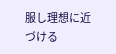服し理想に近づける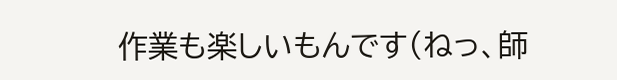作業も楽しいもんです(ねっ、師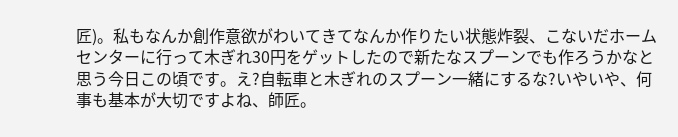匠)。私もなんか創作意欲がわいてきてなんか作りたい状態炸裂、こないだホームセンターに行って木ぎれ30円をゲットしたので新たなスプーンでも作ろうかなと思う今日この頃です。え?自転車と木ぎれのスプーン一緒にするな?いやいや、何事も基本が大切ですよね、師匠。